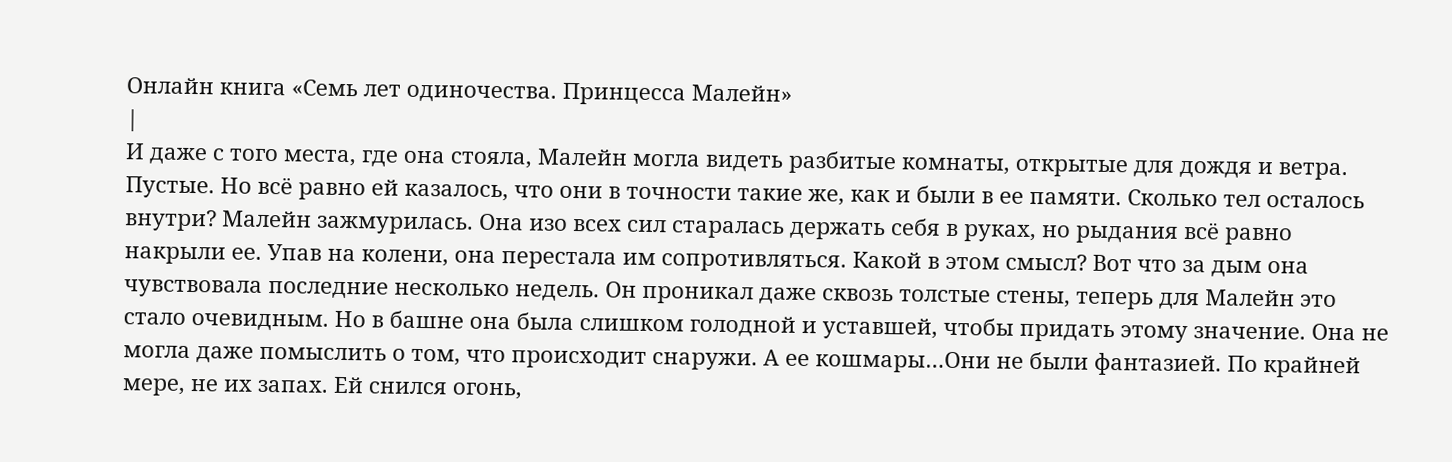Онлайн книга «Семь лет одиночества. Принцесса Малейн»
|
И даже с того места, где она стояла, Малейн могла видеть разбитые комнаты, открытые для дождя и ветра. Пустые. Но всё равно ей казалось, что они в точности такие же, как и были в ее памяти. Сколько тел осталось внутри? Малейн зажмурилась. Она изо всех сил старалась держать себя в руках, но рыдания всё равно накрыли ее. Упав на колени, она перестала им сопротивляться. Какой в этом смысл? Вот что за дым она чувствовала последние несколько недель. Он проникал даже сквозь толстые стены, теперь для Малейн это стало очевидным. Но в башне она была слишком голодной и уставшей, чтобы придать этому значение. Она не могла даже помыслить о том, что происходит снаружи. А ее кошмары…Они не были фантазией. По крайней мере, не их запах. Ей снился огонь,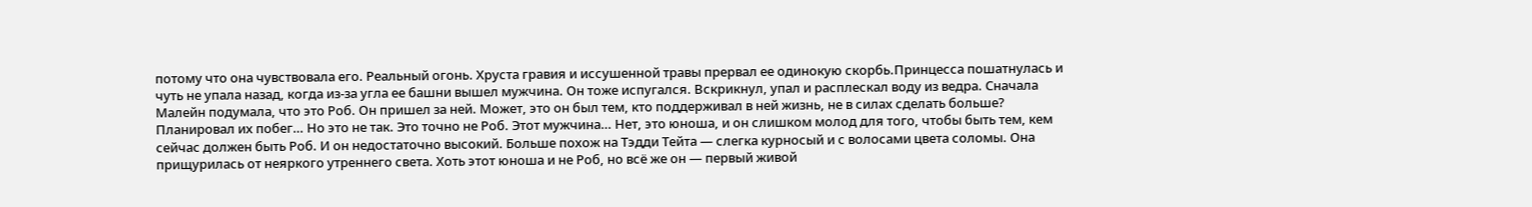потому что она чувствовала его. Реальный огонь. Хруста гравия и иссушенной травы прервал ее одинокую скорбь.Принцесса пошатнулась и чуть не упала назад, когда из-за угла ее башни вышел мужчина. Он тоже испугался. Вскрикнул, упал и расплескал воду из ведра. Сначала Малейн подумала, что это Роб. Он пришел за ней. Может, это он был тем, кто поддерживал в ней жизнь, не в силах сделать больше? Планировал их побег… Но это не так. Это точно не Роб. Этот мужчина… Нет, это юноша, и он слишком молод для того, чтобы быть тем, кем сейчас должен быть Роб. И он недостаточно высокий. Больше похож на Тэдди Тейта — слегка курносый и с волосами цвета соломы. Она прищурилась от неяркого утреннего света. Хоть этот юноша и не Роб, но всё же он — первый живой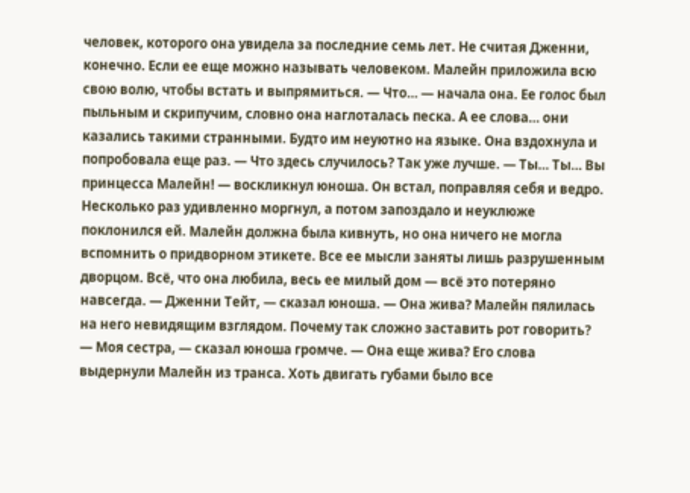человек, которого она увидела за последние семь лет. Не считая Дженни, конечно. Если ее еще можно называть человеком. Малейн приложила всю свою волю, чтобы встать и выпрямиться. — Что… — начала она. Ее голос был пыльным и скрипучим, словно она наглоталась песка. А ее слова… они казались такими странными. Будто им неуютно на языке. Она вздохнула и попробовала еще раз. — Что здесь случилось? Так уже лучше. — Ты… Ты… Вы принцесса Малейн! — воскликнул юноша. Он встал, поправляя себя и ведро. Несколько раз удивленно моргнул, а потом запоздало и неуклюже поклонился ей. Малейн должна была кивнуть, но она ничего не могла вспомнить о придворном этикете. Все ее мысли заняты лишь разрушенным дворцом. Всё, что она любила, весь ее милый дом — всё это потеряно навсегда. — Дженни Тейт, — сказал юноша. — Она жива? Малейн пялилась на него невидящим взглядом. Почему так сложно заставить рот говорить? — Моя сестра, — сказал юноша громче. — Она еще жива? Его слова выдернули Малейн из транса. Хоть двигать губами было все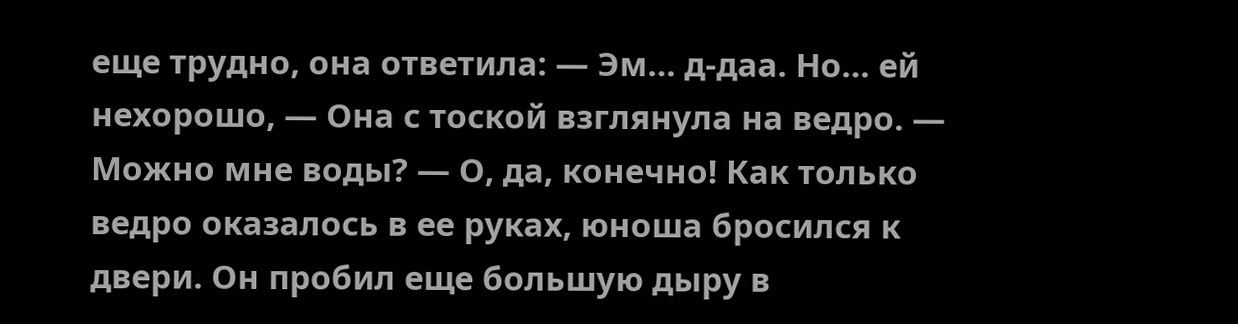еще трудно, она ответила: — Эм… д-даа. Но… ей нехорошо, — Она с тоской взглянула на ведро. — Можно мне воды? — О, да, конечно! Как только ведро оказалось в ее руках, юноша бросился к двери. Он пробил еще большую дыру в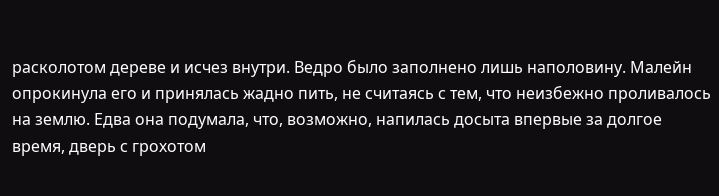расколотом дереве и исчез внутри. Ведро было заполнено лишь наполовину. Малейн опрокинула его и принялась жадно пить, не считаясь с тем, что неизбежно проливалось на землю. Едва она подумала, что, возможно, напилась досыта впервые за долгое время, дверь с грохотом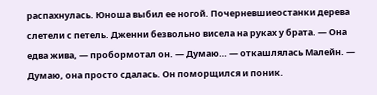распахнулась. Юноша выбил ее ногой. Почерневшиеостанки дерева слетели с петель. Дженни безвольно висела на руках у брата. — Она едва жива, — пробормотал он. — Думаю… — откашлялась Малейн. — Думаю, она просто сдалась. Он поморщился и поник.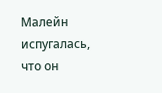Малейн испугалась, что он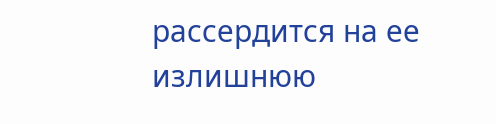рассердится на ее излишнюю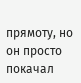прямоту, но он просто покачал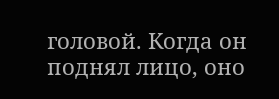головой. Когда он поднял лицо, оно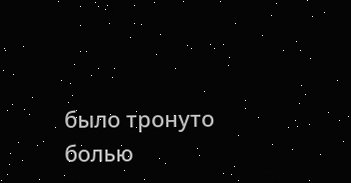было тронуто болью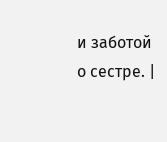и заботой о сестре. |